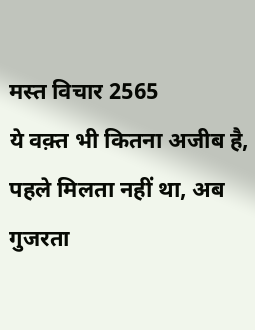मस्त विचार 2565
ये वक़्त भी कितना अजीब है,
पहले मिलता नहीं था, अब गुजरता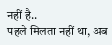नहीं है..
पहले मिलता नहीं था, अब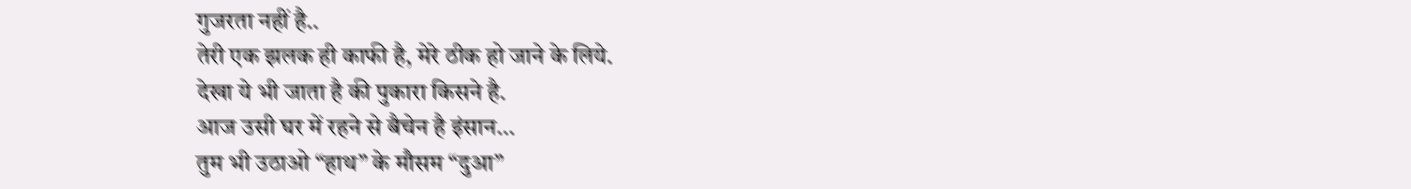गुजरता नहीं है..
तेरी एक झलक ही काफी है, मेरे ठीक हो जाने के लिये.
देखा ये भी जाता है की पुकारा किसने है.
आज उसी घर में रहने से बैचेन है इंसान…
तुम भी उठाओ “हाथ” के मौसम “दुआ”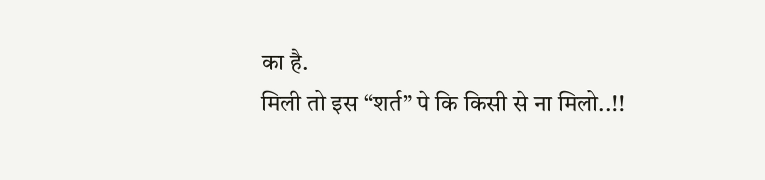का है.
मिली तो इस “शर्त” पे कि किसी से ना मिलो..!!